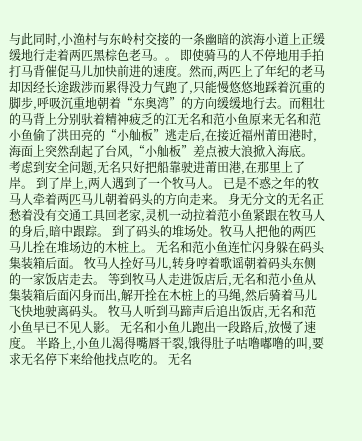与此同时,小渔村与东岭村交接的一条幽暗的滨海小道上正缓缓地行走着两匹黑棕色老马。。 即使骑马的人不停地用手拍打马背催促马儿加快前进的速度。然而,两匹上了年纪的老马却因经长途跋涉而累得没力气跑了,只能慢悠悠地踩着沉重的脚步,呼吸沉重地朝着“东奥湾”的方向缓缓地行去。而粗壮的马背上分别驮着精神疲乏的江无名和范小鱼原来无名和范小鱼偷了洪田亮的“小舢板”逃走后,在接近福州莆田港时,海面上突然刮起了台风,“小舢板”差点被大浪掀入海底。 考虑到安全问题,无名只好把船靠驶进莆田港,在那里上了岸。 到了岸上,两人遇到了一个牧马人。 已是不惑之年的牧马人牵着两匹马儿朝着码头的方向走来。 身无分文的无名正愁着没有交通工具回老家,灵机一动拉着范小鱼紧跟在牧马人的身后,暗中跟踪。 到了码头的堆场处。牧马人把他的两匹马儿拴在堆场边的木桩上。 无名和范小鱼连忙闪身躲在码头集装箱后面。 牧马人拴好马儿,转身哼着歌谣朝着码头东侧的一家饭店走去。 等到牧马人走进饭店后,无名和范小鱼从集装箱后面闪身而出,解开拴在木桩上的马绳,然后骑着马儿飞快地驶离码头。 牧马人听到马蹄声后追出饭店,无名和范小鱼早已不见人影。 无名和小鱼儿跑出一段路后,放慢了速度。 半路上,小鱼儿渴得嘴唇干裂,饿得肚子咕噜嘟噜的叫,要求无名停下来给他找点吃的。 无名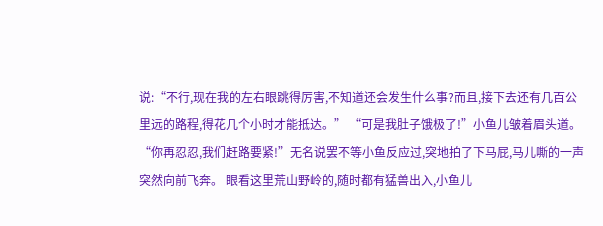说:“不行,现在我的左右眼跳得厉害,不知道还会发生什么事?而且,接下去还有几百公里远的路程,得花几个小时才能抵达。” “可是我肚子饿极了!”小鱼儿皱着眉头道。 “你再忍忍,我们赶路要紧!”无名说罢不等小鱼反应过,突地拍了下马屁,马儿嘶的一声突然向前飞奔。 眼看这里荒山野岭的,随时都有猛兽出入,小鱼儿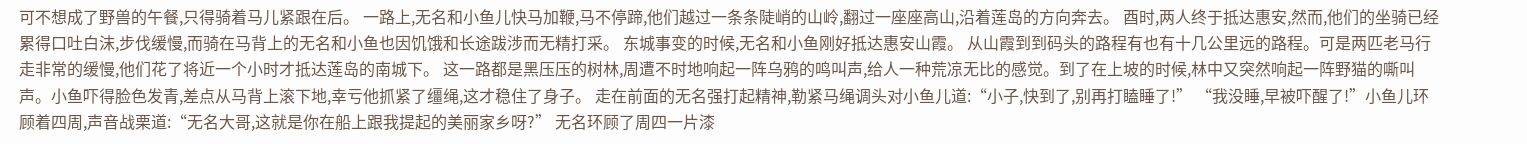可不想成了野兽的午餐,只得骑着马儿紧跟在后。 一路上,无名和小鱼儿快马加鞭,马不停蹄,他们越过一条条陡峭的山岭,翻过一座座高山,沿着莲岛的方向奔去。 酉时,两人终于抵达惠安,然而,他们的坐骑已经累得口吐白沫,步伐缓慢,而骑在马背上的无名和小鱼也因饥饿和长途跋涉而无精打采。 东城事变的时候,无名和小鱼刚好抵达惠安山霞。 从山霞到到码头的路程有也有十几公里远的路程。可是两匹老马行走非常的缓慢,他们花了将近一个小时才抵达莲岛的南城下。 这一路都是黑压压的树林,周遭不时地响起一阵乌鸦的鸣叫声,给人一种荒凉无比的感觉。到了在上坡的时候,林中又突然响起一阵野猫的嘶叫声。小鱼吓得脸色发青,差点从马背上滚下地,幸亏他抓紧了缰绳,这才稳住了身子。 走在前面的无名强打起精神,勒紧马绳调头对小鱼儿道:“小子,快到了,别再打瞌睡了!” “我没睡,早被吓醒了!”小鱼儿环顾着四周,声音战栗道:“无名大哥,这就是你在船上跟我提起的美丽家乡呀?” 无名环顾了周四一片漆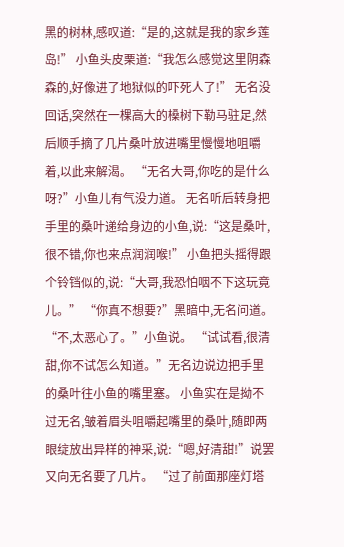黑的树林,感叹道:“是的,这就是我的家乡莲岛!” 小鱼头皮栗道:“我怎么感觉这里阴森森的,好像进了地狱似的吓死人了!” 无名没回话,突然在一棵高大的槡树下勒马驻足,然后顺手摘了几片桑叶放进嘴里慢慢地咀嚼着,以此来解渴。 “无名大哥,你吃的是什么呀?”小鱼儿有气没力道。 无名听后转身把手里的桑叶递给身边的小鱼,说:“这是桑叶,很不错,你也来点润润喉!” 小鱼把头摇得跟个铃铛似的,说:“大哥,我恐怕咽不下这玩竟儿。” “你真不想要?”黑暗中,无名问道。 “不,太恶心了。”小鱼说。 “试试看,很清甜,你不试怎么知道。”无名边说边把手里的桑叶往小鱼的嘴里塞。 小鱼实在是拗不过无名,皱着眉头咀嚼起嘴里的桑叶,随即两眼绽放出异样的神采,说:“嗯,好清甜!”说罢又向无名要了几片。 “过了前面那座灯塔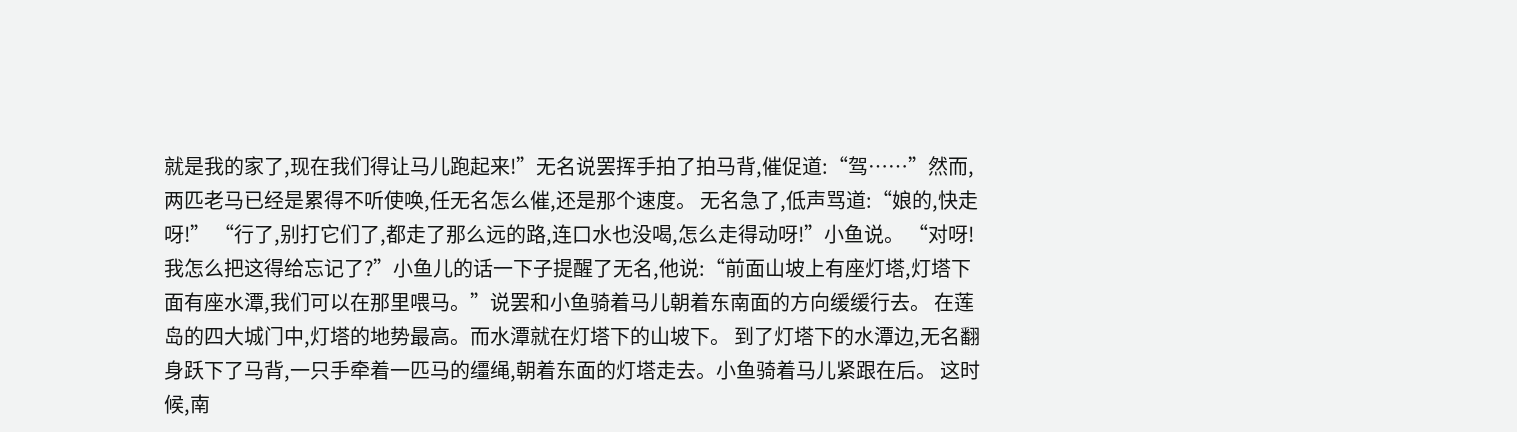就是我的家了,现在我们得让马儿跑起来!”无名说罢挥手拍了拍马背,催促道:“驾……”然而,两匹老马已经是累得不听使唤,任无名怎么催,还是那个速度。 无名急了,低声骂道:“娘的,快走呀!” “行了,别打它们了,都走了那么远的路,连口水也没喝,怎么走得动呀!”小鱼说。 “对呀!我怎么把这得给忘记了?”小鱼儿的话一下子提醒了无名,他说:“前面山坡上有座灯塔,灯塔下面有座水潭,我们可以在那里喂马。”说罢和小鱼骑着马儿朝着东南面的方向缓缓行去。 在莲岛的四大城门中,灯塔的地势最高。而水潭就在灯塔下的山坡下。 到了灯塔下的水潭边,无名翻身跃下了马背,一只手牵着一匹马的缰绳,朝着东面的灯塔走去。小鱼骑着马儿紧跟在后。 这时候,南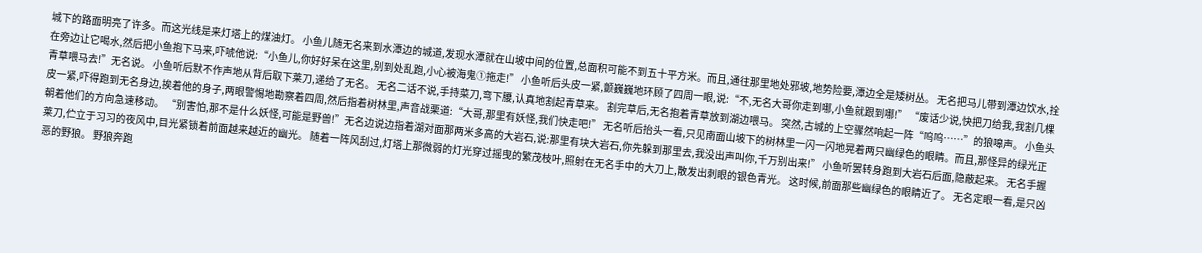城下的路面明亮了许多。而这光线是来灯塔上的煤油灯。 小鱼儿随无名来到水潭边的城道,发现水潭就在山坡中间的位置,总面积可能不到五十平方米。而且,通往那里地处邪坡,地势险要,潭边全是矮树丛。 无名把马儿带到潭边饮水,拴在旁边让它喝水,然后把小鱼抱下马来,吓唬他说:“小鱼儿,你好好呆在这里,别到处乱跑,小心被海鬼①拖走!” 小鱼听后头皮一紧,颤巍巍地环顾了四周一眼,说:“不,无名大哥你走到哪,小鱼就跟到哪!” “废话少说,快把刀给我,我割几棵青草喂马去!”无名说。 小鱼听后默不作声地从背后取下莱刀,递给了无名。 无名二话不说,手持菜刀,弯下腰,认真地割起青草来。 割完草后,无名抱着青草放到湖边喂马。 突然,古城的上空骤然响起一阵“呜呜……”的狼嗥声。 小鱼头皮一紧,吓得跑到无名身边,挨着他的身子,两眼警惕地勘察着四周,然后指着树林里,声音战栗道:“大哥,那里有妖怪,我们快走吧!” 无名听后抬头一看,只见南面山坡下的树林里一闪一闪地晃着两只幽绿色的眼睛。而且,那怪异的绿光正朝着他们的方向急速移动。 “别害怕,那不是什么妖怪,可能是野兽!”无名边说边指着湖对面那两米多高的大岩石,说:那里有块大岩石,你先躲到那里去,我没出声叫你,千万别出来!” 小鱼听罢转身跑到大岩石后面,隐蔽起来。 无名手握莱刀,伫立于习习的夜风中,目光紧锁着前面越来越近的幽光。 随着一阵风刮过,灯塔上那微弱的灯光穿过摇曳的繁茂枝叶,照射在无名手中的大刀上,散发出刺眼的银色青光。 这时候,前面那些幽绿色的眼睛近了。 无名定眼一看,是只凶恶的野狼。 野狼奔跑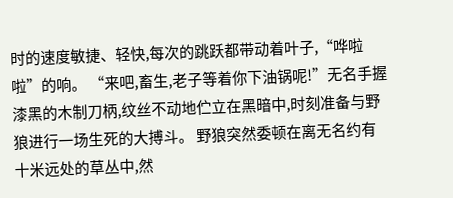时的速度敏捷、轻快,每次的跳跃都带动着叶子,“哗啦啦”的响。 “来吧,畜生,老子等着你下油锅呢!”无名手握漆黑的木制刀柄,纹丝不动地伫立在黑暗中,时刻准备与野狼进行一场生死的大搏斗。 野狼突然委顿在离无名约有十米远处的草丛中,然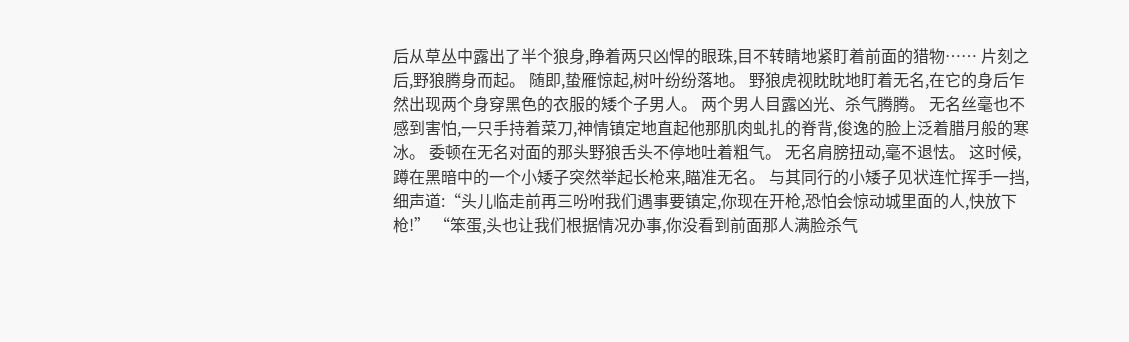后从草丛中露出了半个狼身,睁着两只凶悍的眼珠,目不转睛地紧盯着前面的猎物…… 片刻之后,野狼腾身而起。 随即,蛰雁惊起,树叶纷纷落地。 野狼虎视眈眈地盯着无名,在它的身后乍然出现两个身穿黑色的衣服的矮个子男人。 两个男人目露凶光、杀气腾腾。 无名丝毫也不感到害怕,一只手持着菜刀,神情镇定地直起他那肌肉虬扎的脊背,俊逸的脸上泛着腊月般的寒冰。 委顿在无名对面的那头野狼舌头不停地吐着粗气。 无名肩膀扭动,毫不退怯。 这时候,蹲在黑暗中的一个小矮子突然举起长枪来,瞄准无名。 与其同行的小矮子见状连忙挥手一挡,细声道:“头儿临走前再三吩咐我们遇事要镇定,你现在开枪,恐怕会惊动城里面的人,快放下枪!” “笨蛋,头也让我们根据情况办事,你没看到前面那人满脸杀气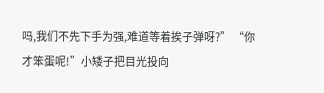吗,我们不先下手为强,难道等着挨子弹呀?” “你才笨蛋呢!”小矮子把目光投向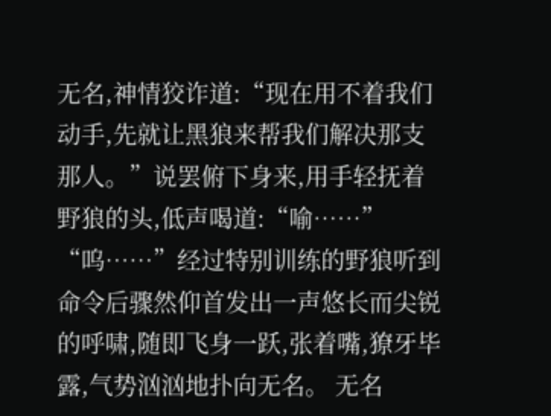无名,神情狡诈道:“现在用不着我们动手,先就让黑狼来帮我们解决那支那人。”说罢俯下身来,用手轻抚着野狼的头,低声喝道:“喻……” “呜……”经过特别训练的野狼听到命令后骤然仰首发出一声悠长而尖锐的呼啸,随即飞身一跃,张着嘴,獠牙毕露,气势汹汹地扑向无名。 无名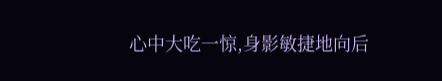心中大吃一惊,身影敏捷地向后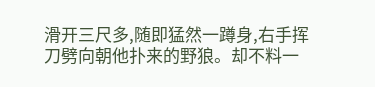滑开三尺多,随即猛然一蹲身,右手挥刀劈向朝他扑来的野狼。却不料一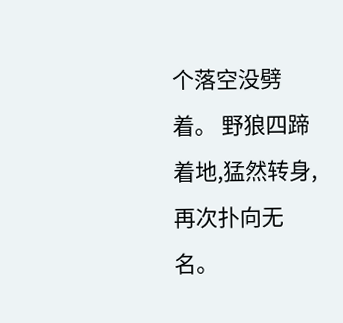个落空没劈着。 野狼四蹄着地,猛然转身,再次扑向无名。